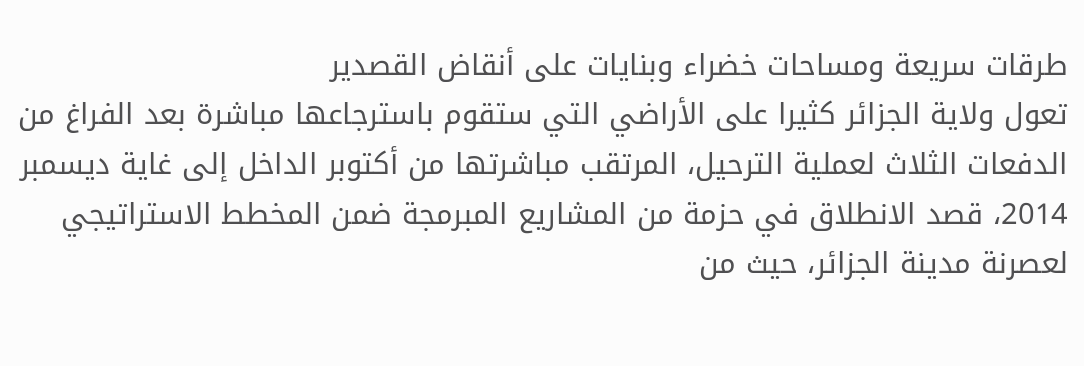طرقات سريعة ومساحات خضراء وبنايات على أنقاض القصدير
تعول ولاية الجزائر كثيرا على الأراضي التي ستقوم باسترجاعها مباشرة بعد الفراغ من الدفعات الثلاث لعملية الترحيل، المرتقب مباشرتها من أكتوبر الداخل إلى غاية ديسمبر 2014، قصد الانطلاق في حزمة من المشاريع المبرمجة ضمن المخطط الاستراتيجي لعصرنة مدينة الجزائر، حيث من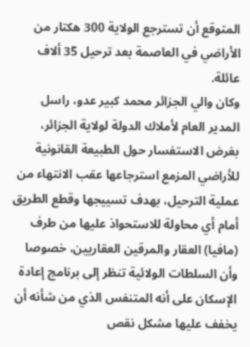المتوقع أن تسترجع الولاية 300 هكتار من الأراضي في العاصمة بعد ترحيل 35 ألاف عائلة.
وكان والي الجزائر محمد كبير عدو، راسل المدير العام لأملاك الدولة لولاية الجزائر، بغرض الاستفسار حول الطبيعة القانونية للأراضي المزمع استرجاعها عقب الانتهاء من عملية الترحيل، بهدف تسييجها وقطع الطريق أمام أي محاولة للاستحواذ عليها من طرف (مافيا) العقار والمرقين العقاريين، خصوصا وأن السلطات الولائية تنظر إلى برنامج إعادة الإسكان على أنه المتنفس الذي من شأنه أن يخفف عليها مشكل نقص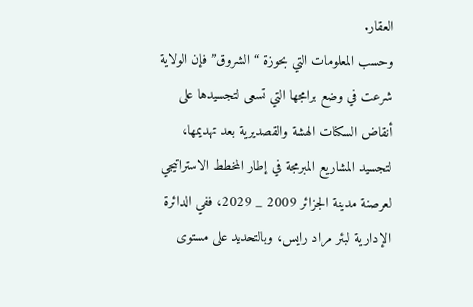العقار.
وحسب المعلومات التي بحوزة “الشروق” فإن الولاية شرعت في وضع برامجها التي تسعى لتجسيدها على أنقاض السكنات الهشة والقصديرية بعد تهديمها، لتجسيد المشاريع المبرمجة في إطار المخطط الاستراتيجي لعرصنة مدينة الجزائر 2009 _ 2029، ففي الدائرة الإدارية لبئر مراد رايس، وبالتحديد على مستوى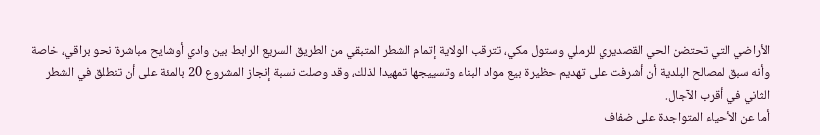الأراضي التي تحتضن الحي القصديري للرملي وستول مكي، تترقب الولاية إتمام الشطر المتبقي من الطريق السريع الرابط بين وادي أوشايح مباشرة نحو براقي، خاصة وأنه سبق لمصالح البلدية أن أشرفت على تهديم حظيرة بيع مواد البناء وتسييجها تمهيدا لذلك، وقد وصلت نسبة إنجاز المشروع 20 بالمئة على أن تنطلق في الشطر الثاني في أقرب الآجال.
أما عن الأحياء المتواجدة على ضفاف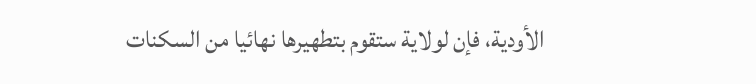الأودية، فإن لولاية ستقوم بتطهيرها نهائيا من السكنات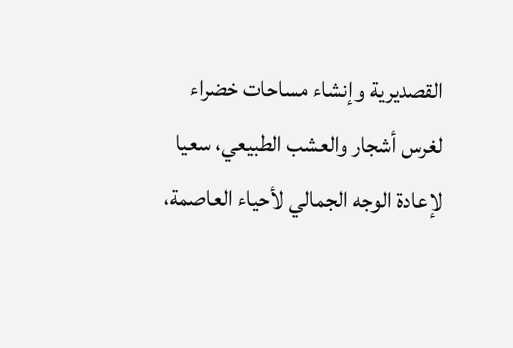القصديرية وإنشاء مساحات خضراء لغرس أشجار والعشب الطبيعي، سعيا لإعادة الوجه الجمالي لأحياء العاصمة،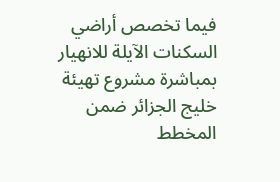فيما تخصص أراضي السكنات الآيلة للانهيار بمباشرة مشروع تهيئة خليج الجزائر ضمن المخطط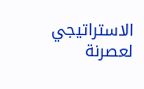الاستراتيجي لعصرنة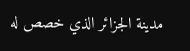مدينة الجزائر الذي خصص له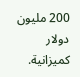200 مليون دولار كميزانية.